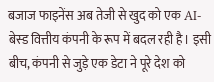बजाज फाइनेंस अब तेजी से खुद को एक AI-बेस्ड वित्तीय कंपनी के रूप में बदल रही है। इसी बीच, कंपनी से जुड़े एक डेटा ने पूरे देश को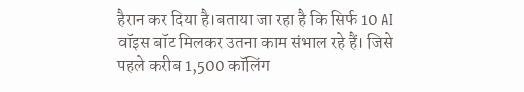हैरान कर दिया है।बताया जा रहा है कि सिर्फ 10 AI वॉइस बॉट मिलकर उतना काम संभाल रहे हैं। जिसे पहले करीब 1,500 कॉलिंग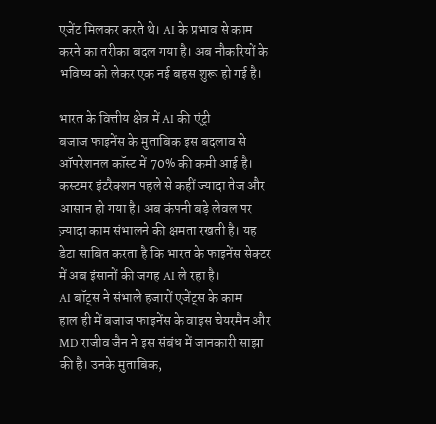एजेंट मिलकर करते थे। AI के प्रभाव से काम करने का तरीका बदल गया है। अब नौकरियों के भविष्य को लेकर एक नई बहस शुरू हो गई है।

भारत के वित्तीय क्षेत्र में AI की एंट्री
बजाज फाइनेंस के मुताबिक इस बदलाव से ऑपरेशनल कॉस्ट में 70% की कमी आई है। कस्टमर इंटरैक्शन पहले से कहीं ज्यादा तेज और आसान हो गया है। अब कंपनी बड़े लेवल पर ज़्यादा काम संभालने की क्षमता रखती है। यह डेटा साबित करता है कि भारत के फाइनेंस सेक्टर में अब इंसानों की जगह AI ले रहा है।
AI बॉट्स ने संभाले हजारों एजेंट्स के काम
हाल ही में बजाज फाइनेंस के वाइस चेयरमैन और MD राजीव जैन ने इस संबंध में जानकारी साझा की है। उनके मुताबिक,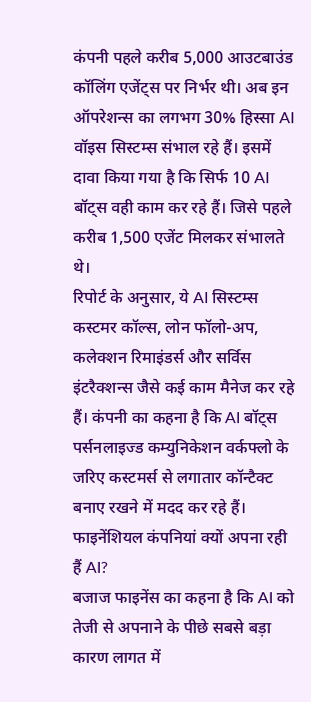कंपनी पहले करीब 5,000 आउटबाउंड कॉलिंग एजेंट्स पर निर्भर थी। अब इन ऑपरेशन्स का लगभग 30% हिस्सा AI वॉइस सिस्टम्स संभाल रहे हैं। इसमें दावा किया गया है कि सिर्फ 10 AI बॉट्स वही काम कर रहे हैं। जिसे पहले करीब 1,500 एजेंट मिलकर संभालते थे।
रिपोर्ट के अनुसार, ये AI सिस्टम्स कस्टमर कॉल्स, लोन फॉलो-अप, कलेक्शन रिमाइंडर्स और सर्विस इंटरैक्शन्स जैसे कई काम मैनेज कर रहे हैं। कंपनी का कहना है कि AI बॉट्स पर्सनलाइज्ड कम्युनिकेशन वर्कफ्लो के जरिए कस्टमर्स से लगातार कॉन्टैक्ट बनाए रखने में मदद कर रहे हैं।
फाइनेंशियल कंपनियां क्यों अपना रही हैं AI?
बजाज फाइनेंस का कहना है कि AI को तेजी से अपनाने के पीछे सबसे बड़ा कारण लागत में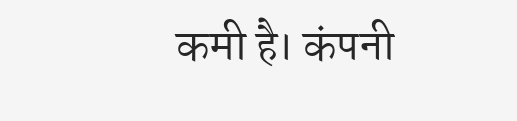कमी है। कंपनी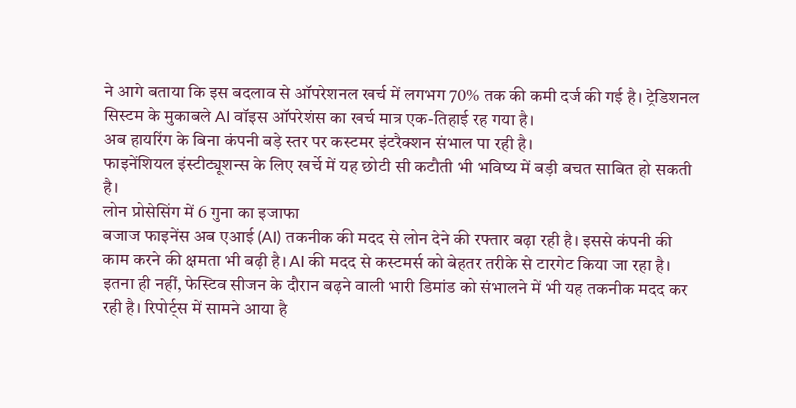ने आगे बताया कि इस बदलाव से ऑपरेशनल खर्च में लगभग 70% तक की कमी दर्ज की गई है। ट्रेडिशनल सिस्टम के मुकाबले AI वॉइस ऑपरेशंस का खर्च मात्र एक-तिहाई रह गया है।
अब हायरिंग के बिना कंपनी बड़े स्तर पर कस्टमर इंटरैक्शन संभाल पा रही है।
फाइनेंशियल इंस्टीट्यूशन्स के लिए खर्चे में यह छोटी सी कटौती भी भविष्य में बड़ी बचत साबित हो सकती है।
लोन प्रोसेसिंग में 6 गुना का इजाफा
बजाज फाइनेंस अब एआई (AI) तकनीक की मदद से लोन देने की रफ्तार बढ़ा रही है। इससे कंपनी की काम करने की क्षमता भी बढ़ी है। AI की मदद से कस्टमर्स को बेहतर तरीके से टारगेट किया जा रहा है। इतना ही नहीं, फेस्टिव सीजन के दौरान बढ़ने वाली भारी डिमांड को संभालने में भी यह तकनीक मदद कर रही है। रिपोर्ट्स में सामने आया है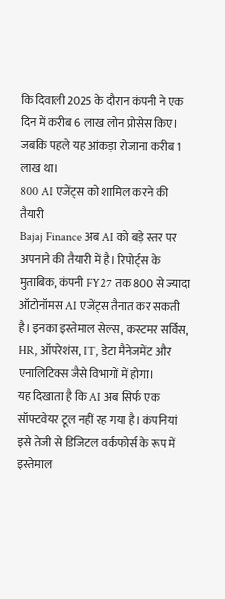कि दिवाली 2025 के दौरान कंपनी ने एक दिन में करीब 6 लाख लोन प्रोसेस किए। जबकि पहले यह आंकड़ा रोजाना करीब 1 लाख था।
800 AI एजेंट्स को शामिल करने की तैयारी
Bajaj Finance अब AI को बड़े स्तर पर अपनाने की तैयारी में है। रिपोर्ट्स के मुताबिक, कंपनी FY27 तक 800 से ज्यादा ऑटोनॉमस AI एजेंट्स तैनात कर सकती है। इनका इस्तेमाल सेल्स, कस्टमर सर्विस, HR, ऑपरेशंस, IT, डेटा मैनेजमेंट और एनालिटिक्स जैसे विभागों में होगा।
यह दिखाता है कि AI अब सिर्फ एक सॉफ्टवेयर टूल नहीं रह गया है। कंपनियां इसे तेजी से डिजिटल वर्कफोर्स के रूप में इस्तेमाल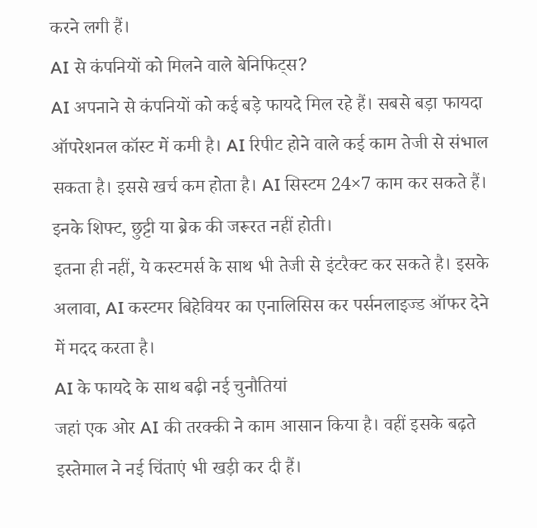करने लगी हैं।
AI से कंपनियों को मिलने वाले बेनिफिट्स?
AI अपनाने से कंपनियों को कई बड़े फायदे मिल रहे हैं। सबसे बड़ा फायदा ऑपरेशनल कॉस्ट में कमी है। AI रिपीट होने वाले कई काम तेजी से संभाल सकता है। इससे खर्च कम होता है। AI सिस्टम 24×7 काम कर सकते हैं। इनके शिफ्ट, छुट्टी या ब्रेक की जरूरत नहीं होती।
इतना ही नहीं, ये कस्टमर्स के साथ भी तेजी से इंटरैक्ट कर सकते है। इसके अलावा, AI कस्टमर बिहेवियर का एनालिसिस कर पर्सनलाइज्ड ऑफर देने में मदद करता है।
AI के फायदे के साथ बढ़ी नई चुनौतियां
जहां एक ओर AI की तरक्की ने काम आसान किया है। वहीं इसके बढ़ते इस्तेमाल ने नई चिंताएं भी खड़ी कर दी हैं।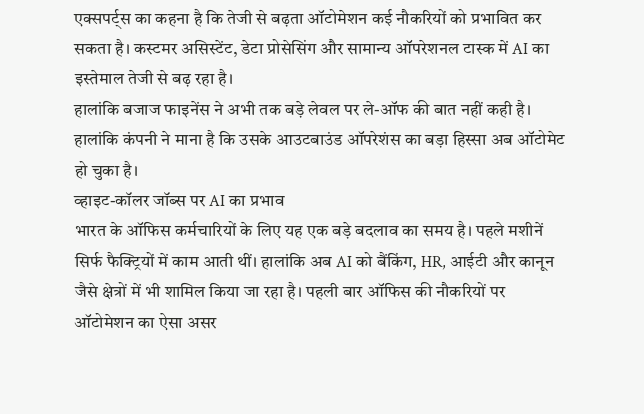एक्सपर्ट्स का कहना है कि तेजी से बढ़ता ऑटोमेशन कई नौकरियों को प्रभावित कर सकता है। कस्टमर असिस्टेंट, डेटा प्रोसेसिंग और सामान्य ऑपरेशनल टास्क में AI का इस्तेमाल तेजी से बढ़ रहा है।
हालांकि बजाज फाइनेंस ने अभी तक बड़े लेवल पर ले-ऑफ की बात नहीं कही है। हालांकि कंपनी ने माना है कि उसके आउटबाउंड ऑपरेशंस का बड़ा हिस्सा अब ऑटोमेट हो चुका है।
व्हाइट-कॉलर जॉब्स पर AI का प्रभाव
भारत के ऑफिस कर्मचारियों के लिए यह एक बड़े बदलाव का समय है। पहले मशीनें सिर्फ फैक्ट्रियों में काम आती थीं। हालांकि अब AI को बैंकिंग, HR, आईटी और कानून जैसे क्षेत्रों में भी शामिल किया जा रहा है। पहली बार ऑफिस की नौकरियों पर ऑटोमेशन का ऐसा असर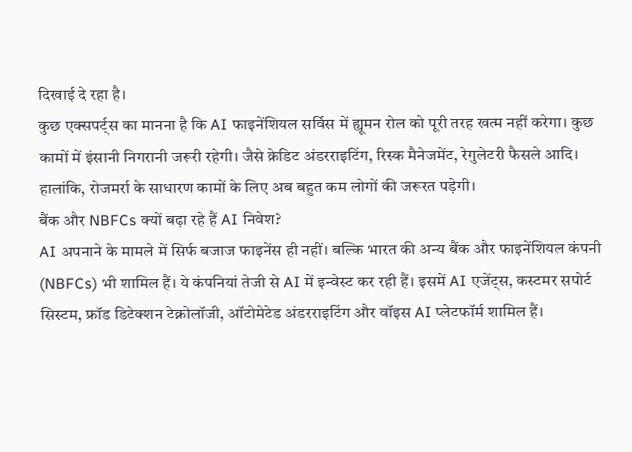दिखाई दे रहा है।
कुछ एक्सपर्ट्स का मानना है कि AI फाइनेंशियल सर्विस में ह्यूमन रोल को पूरी तरह खत्म नहीं करेगा। कुछ कामों में इंसानी निगरानी जरूरी रहेगी। जैसे क्रेडिट अंडरराइटिंग, रिस्क मैनेजमेंट, रेगुलेटरी फैसले आदि। हालांकि, रोजमर्रा के साधारण कामों के लिए अब बहुत कम लोगों की जरूरत पड़ेगी।
बैंक और NBFCs क्यों बढ़ा रहे हैं AI निवेश?
AI अपनाने के मामले में सिर्फ बजाज फाइनेंस ही नहीं। बल्कि भारत की अन्य बैंक और फाइनेंशियल कंपनी (NBFCs) भी शामिल हैं। ये कंपनियां तेजी से AI में इन्वेस्ट कर रही हैं। इसमें AI एजेंट्स, कस्टमर सपोर्ट सिस्टम, फ्रॉड डिटेक्शन टेक्नोलॉजी, ऑटोमेटेड अंडरराइटिंग और वॉइस AI प्लेटफॉर्म शामिल हैं।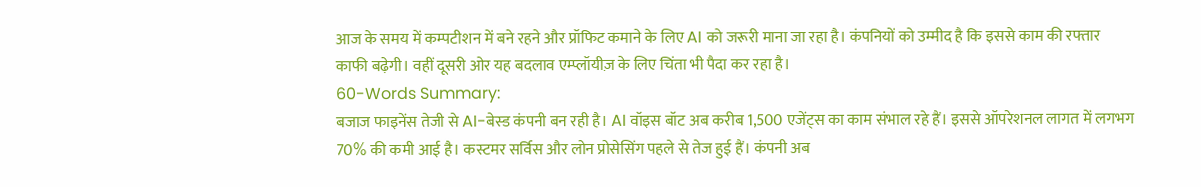आज के समय में कम्पटीशन में बने रहने और प्रॉफिट कमाने के लिए AI को जरूरी माना जा रहा है। कंपनियों को उम्मीद है कि इससे काम की रफ्तार काफी बढ़ेगी। वहीं दूसरी ओर यह बदलाव एम्प्लॉयीज़ के लिए चिंता भी पैदा कर रहा है।
60-Words Summary:
बजाज फाइनेंस तेजी से AI-बेस्ड कंपनी बन रही है। AI वॉइस बॉट अब करीब 1,500 एजेंट्स का काम संभाल रहे हैं। इससे ऑपरेशनल लागत में लगभग 70% की कमी आई है। कस्टमर सर्विस और लोन प्रोसेसिंग पहले से तेज हुई हैं। कंपनी अब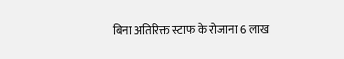बिना अतिरिक्त स्टाफ के रोजाना 6 लाख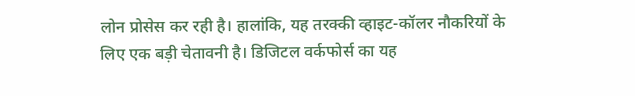लोन प्रोसेस कर रही है। हालांकि, यह तरक्की व्हाइट-कॉलर नौकरियों के लिए एक बड़ी चेतावनी है। डिजिटल वर्कफोर्स का यह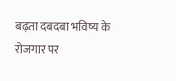बढ़ता दबदबा भविष्य के रोजगार पर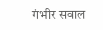गंभीर सवाल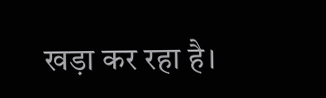खड़ा कर रहा है।